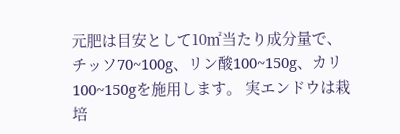元肥は目安として10㎡当たり成分量で、チッソ70~100g、リン酸100~150g、カリ100~150gを施用します。 実エンドウは栽培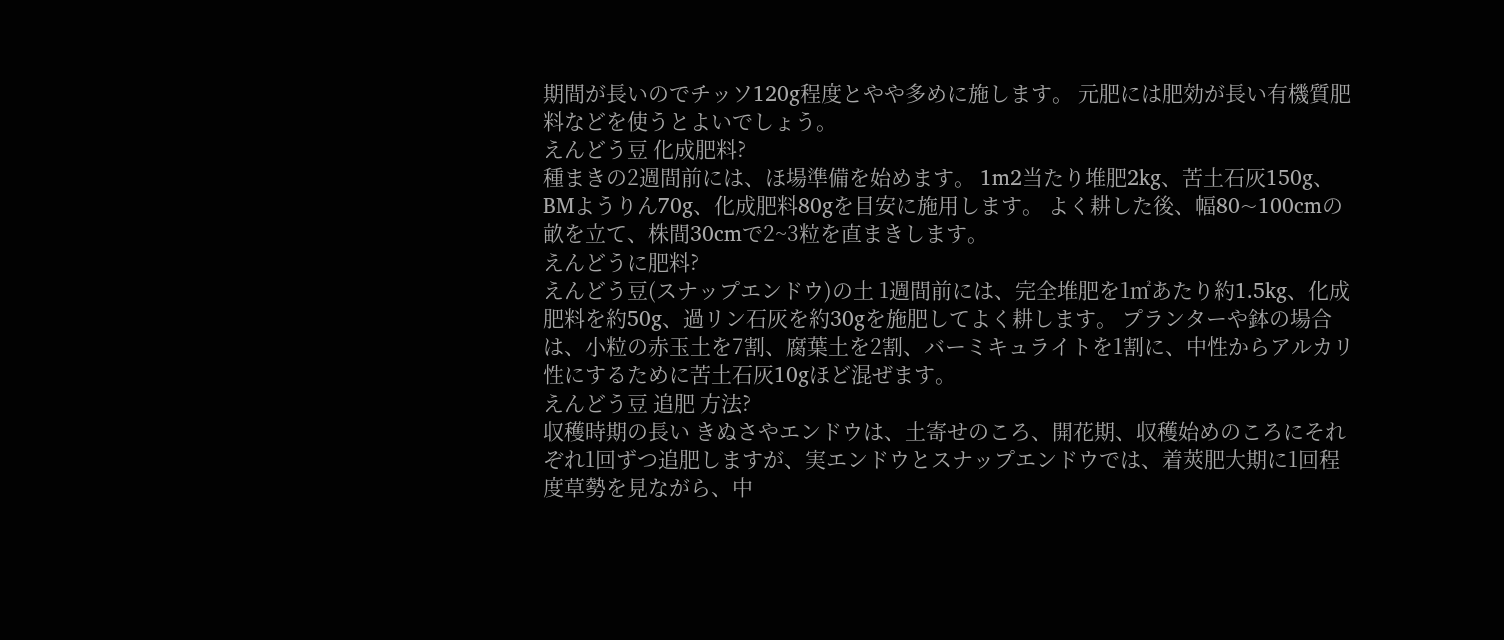期間が長いのでチッソ120g程度とやや多めに施します。 元肥には肥効が長い有機質肥料などを使うとよいでしょう。
えんどう豆 化成肥料?
種まきの2週間前には、ほ場準備を始めます。 1m2当たり堆肥2kg、苦土石灰150g、BMようりん70g、化成肥料80gを目安に施用します。 よく耕した後、幅80~100cmの畝を立て、株間30cmで2~3粒を直まきします。
えんどうに肥料?
えんどう豆(スナップエンドウ)の土 1週間前には、完全堆肥を1㎡あたり約1.5kg、化成肥料を約50g、過リン石灰を約30gを施肥してよく耕します。 プランターや鉢の場合は、小粒の赤玉土を7割、腐葉土を2割、バーミキュライトを1割に、中性からアルカリ性にするために苦土石灰10gほど混ぜます。
えんどう豆 追肥 方法?
収穫時期の長い きぬさやエンドウは、土寄せのころ、開花期、収穫始めのころにそれぞれ1回ずつ追肥しますが、実エンドウとスナップエンドウでは、着莢肥大期に1回程度草勢を見ながら、中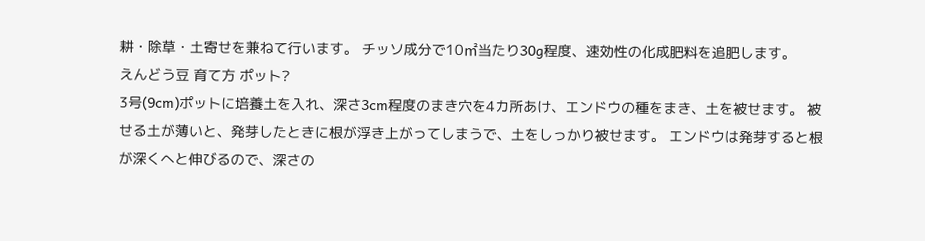耕・除草・土寄せを兼ねて行います。 チッソ成分で10㎡当たり30g程度、速効性の化成肥料を追肥します。
えんどう豆 育て方 ポット?
3号(9cm)ポットに培養土を入れ、深さ3cm程度のまき穴を4カ所あけ、エンドウの種をまき、土を被せます。 被せる土が薄いと、発芽したときに根が浮き上がってしまうで、土をしっかり被せます。 エンドウは発芽すると根が深くへと伸びるので、深さの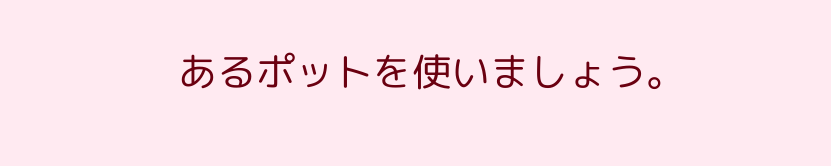あるポットを使いましょう。